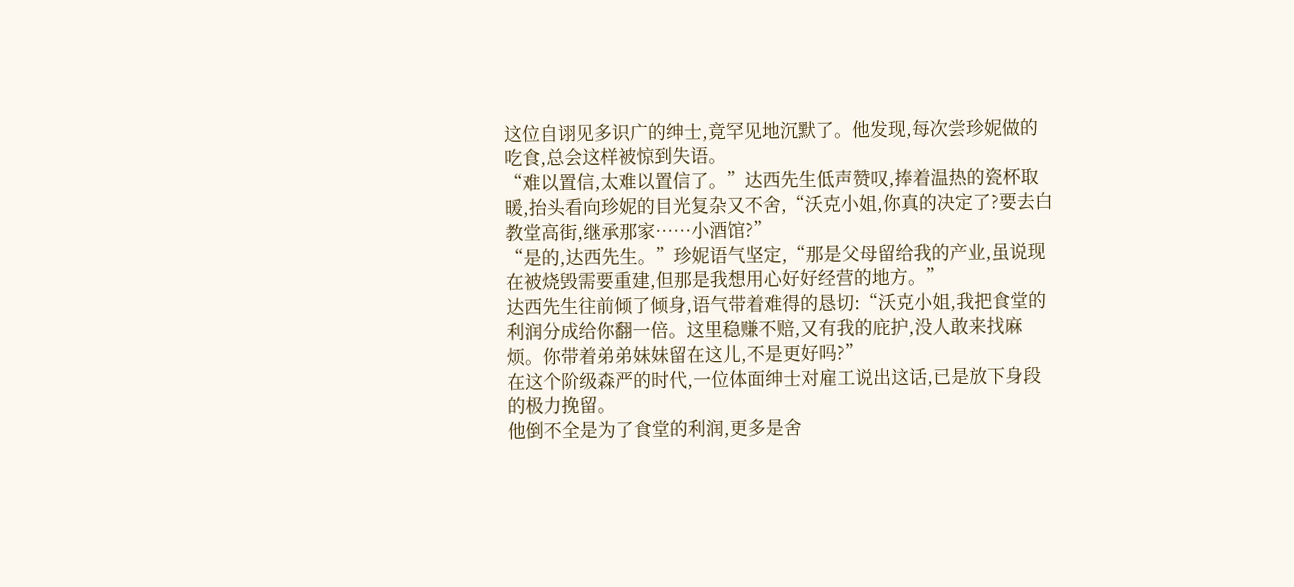这位自诩见多识广的绅士,竟罕见地沉默了。他发现,每次尝珍妮做的吃食,总会这样被惊到失语。
“难以置信,太难以置信了。”达西先生低声赞叹,捧着温热的瓷杯取暖,抬头看向珍妮的目光复杂又不舍,“沃克小姐,你真的决定了?要去白教堂高街,继承那家……小酒馆?”
“是的,达西先生。”珍妮语气坚定,“那是父母留给我的产业,虽说现在被烧毁需要重建,但那是我想用心好好经营的地方。”
达西先生往前倾了倾身,语气带着难得的恳切:“沃克小姐,我把食堂的利润分成给你翻一倍。这里稳赚不赔,又有我的庇护,没人敢来找麻烦。你带着弟弟妹妹留在这儿,不是更好吗?”
在这个阶级森严的时代,一位体面绅士对雇工说出这话,已是放下身段的极力挽留。
他倒不全是为了食堂的利润,更多是舍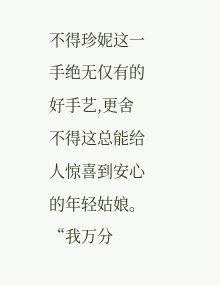不得珍妮这一手绝无仅有的好手艺,更舍不得这总能给人惊喜到安心的年轻姑娘。
“我万分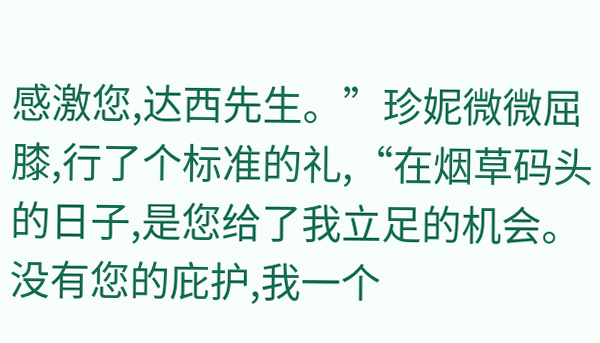感激您,达西先生。”珍妮微微屈膝,行了个标准的礼,“在烟草码头的日子,是您给了我立足的机会。没有您的庇护,我一个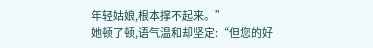年轻姑娘,根本撑不起来。”
她顿了顿,语气温和却坚定:“但您的好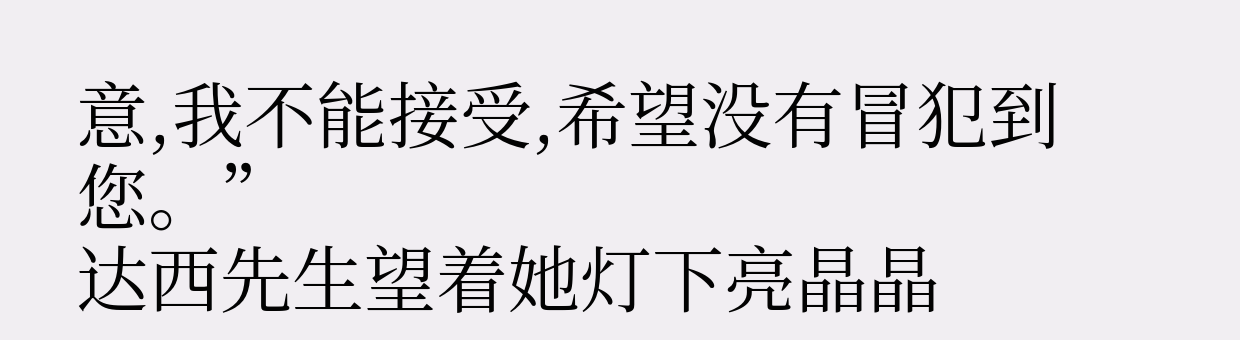意,我不能接受,希望没有冒犯到您。”
达西先生望着她灯下亮晶晶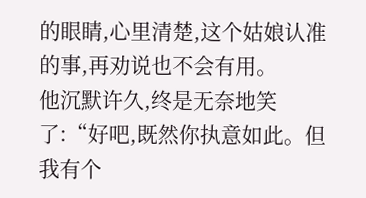的眼睛,心里清楚,这个姑娘认准的事,再劝说也不会有用。
他沉默许久,终是无奈地笑了:“好吧,既然你执意如此。但我有个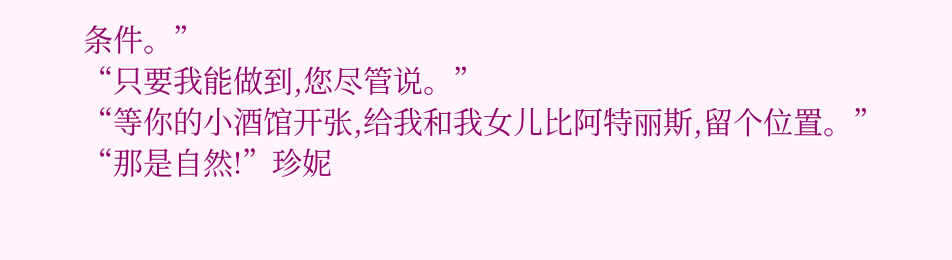条件。”
“只要我能做到,您尽管说。”
“等你的小酒馆开张,给我和我女儿比阿特丽斯,留个位置。”
“那是自然!”珍妮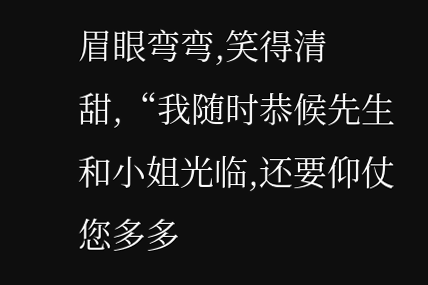眉眼弯弯,笑得清甜,“我随时恭候先生和小姐光临,还要仰仗您多多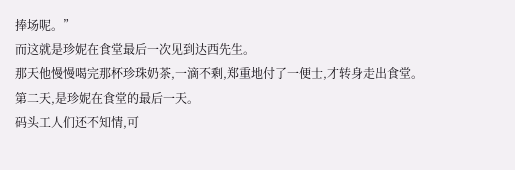捧场呢。”
而这就是珍妮在食堂最后一次见到达西先生。
那天他慢慢喝完那杯珍珠奶茶,一滴不剩,郑重地付了一便士,才转身走出食堂。
第二天,是珍妮在食堂的最后一天。
码头工人们还不知情,可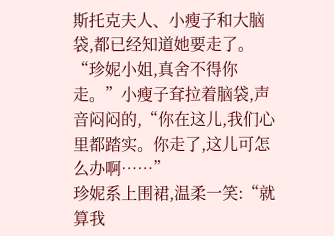斯托克夫人、小瘦子和大脑袋,都已经知道她要走了。
“珍妮小姐,真舍不得你走。”小瘦子耷拉着脑袋,声音闷闷的,“你在这儿,我们心里都踏实。你走了,这儿可怎么办啊……”
珍妮系上围裙,温柔一笑:“就算我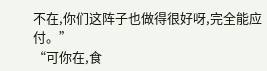不在,你们这阵子也做得很好呀,完全能应付。”
“可你在,食